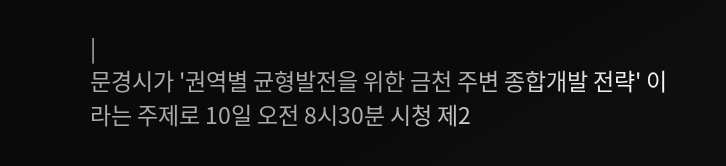|
문경시가 '권역별 균형발전을 위한 금천 주변 종합개발 전략' 이라는 주제로 10일 오전 8시30분 시청 제2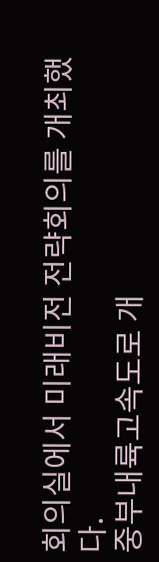회의실에서 미래비전 전략회의를 개최했다.
중부내륙고속도로 개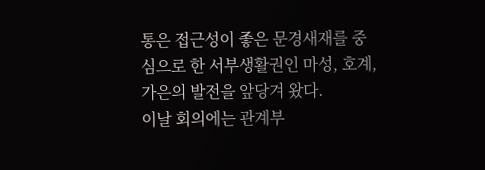통은 접근성이 좋은 문경새재를 중심으로 한 서부생활권인 마성, 호계, 가은의 발전을 앞당겨 왔다.
이날 회의에는 관계부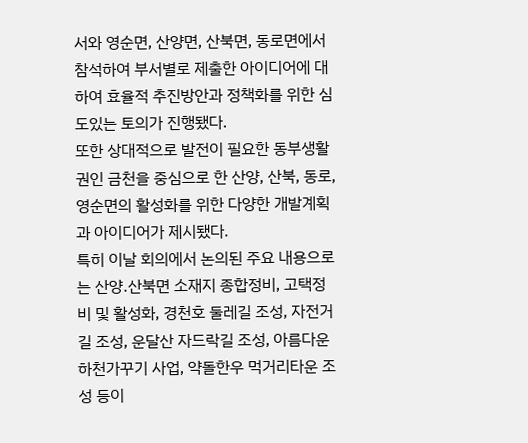서와 영순면, 산양면, 산북면, 동로면에서 참석하여 부서별로 제출한 아이디어에 대하여 효율적 추진방안과 정책화를 위한 심도있는 토의가 진행됐다.
또한 상대적으로 발전이 필요한 동부생활권인 금천을 중심으로 한 산양, 산북, 동로, 영순면의 활성화를 위한 다양한 개발계획과 아이디어가 제시됐다.
특히 이날 회의에서 논의된 주요 내용으로는 산양․산북면 소재지 종합정비, 고택정비 및 활성화, 경천호 둘레길 조성, 자전거 길 조성, 운달산 자드락길 조성, 아름다운 하천가꾸기 사업, 약돌한우 먹거리타운 조성 등이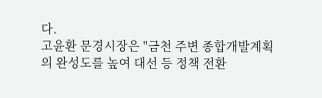다.
고윤환 문경시장은 "금천 주변 종합개발계획의 완성도를 높여 대선 등 정책 전환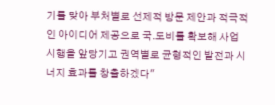기를 맞아 부처별로 선제적 방문 제안과 적극적인 아이디어 제공으로 국․도비를 확보해 사업 시행을 앞당기고 권역별로 균형적인 발전과 시너지 효과를 창출하겠다"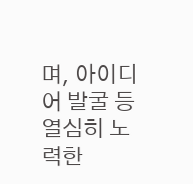며, 아이디어 발굴 등 열심히 노력한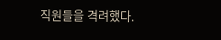직원들을 격려했다.